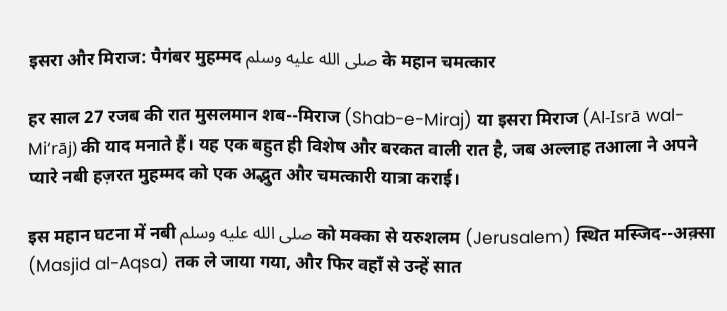इसरा और मिराज: पैगंबर मुहम्मद صلى الله عليه وسلم के महान चमत्कार

हर साल 27 रजब की रात मुसलमान शब--मिराज (Shab-e-Miraj) या इसरा मिराज (Al-Isrā wal-Mi‘rāj) की याद मनाते हैं। यह एक बहुत ही विशेष और बरकत वाली रात है, जब अल्लाह तआला ने अपने प्यारे नबी हज़रत मुहम्मद को एक अद्भुत और चमत्कारी यात्रा कराई।

इस महान घटना में नबी صلى الله عليه وسلم को मक्का से यरुशलम (Jerusalem) स्थित मस्जिद--अक़्सा (Masjid al-Aqsa) तक ले जाया गया, और फिर वहाँ से उन्हें सात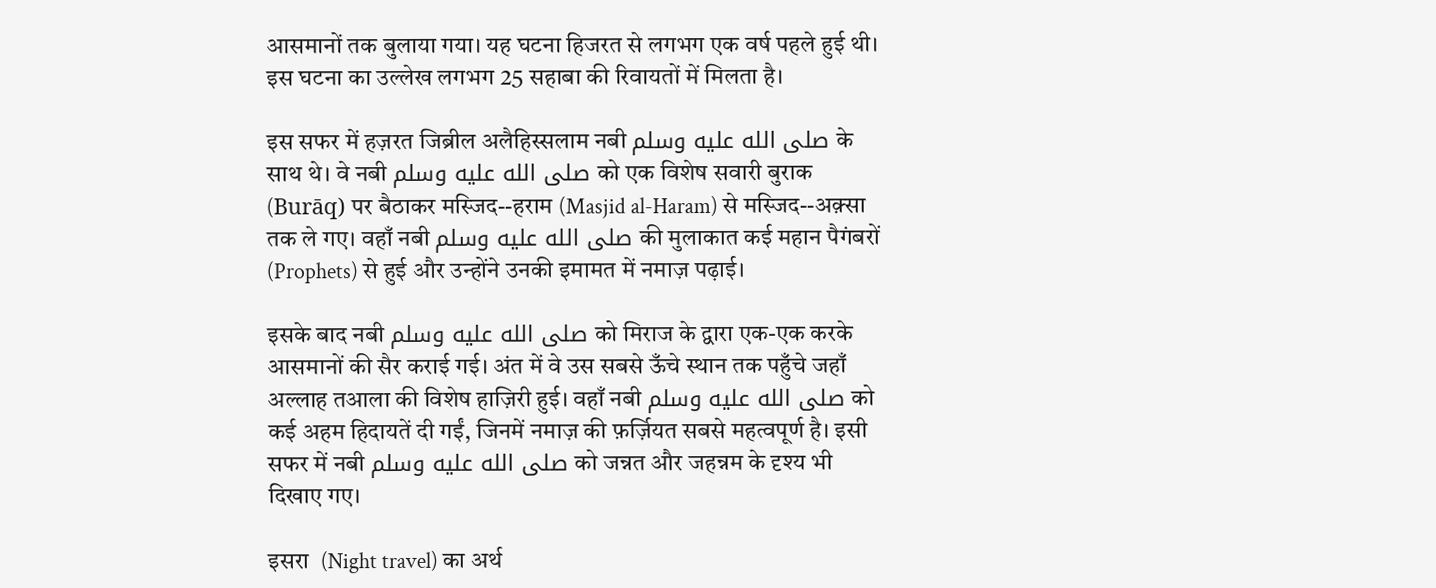आसमानों तक बुलाया गया। यह घटना हिजरत से लगभग एक वर्ष पहले हुई थी। इस घटना का उल्लेख लगभग 25 सहाबा की रिवायतों में मिलता है।

इस सफर में हज़रत जिब्रील अलैहिस्सलाम नबी صلى الله عليه وسلم के साथ थे। वे नबी صلى الله عليه وسلم को एक विशेष सवारी बुराक (Burāq) पर बैठाकर मस्जिद--हराम (Masjid al-Haram) से मस्जिद--अक़्सा तक ले गए। वहाँ नबी صلى الله عليه وسلم की मुलाकात कई महान पैगंबरों (Prophets) से हुई और उन्होंने उनकी इमामत में नमाज़ पढ़ाई।

इसके बाद नबी صلى الله عليه وسلم को मिराज के द्वारा एक-एक करके आसमानों की सैर कराई गई। अंत में वे उस सबसे ऊँचे स्थान तक पहुँचे जहाँ अल्लाह तआला की विशेष हाज़िरी हुई। वहाँ नबी صلى الله عليه وسلم को कई अहम हिदायतें दी गईं, जिनमें नमाज़ की फ़र्ज़ियत सबसे महत्वपूर्ण है। इसी सफर में नबी صلى الله عليه وسلم को जन्नत और जहन्नम के दृश्य भी दिखाए गए।

इसरा  (Night travel) का अर्थ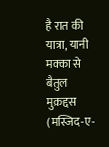है रात की यात्रा, यानी मक्का से बैतुल मुक़द्दस (मस्जिद-ए-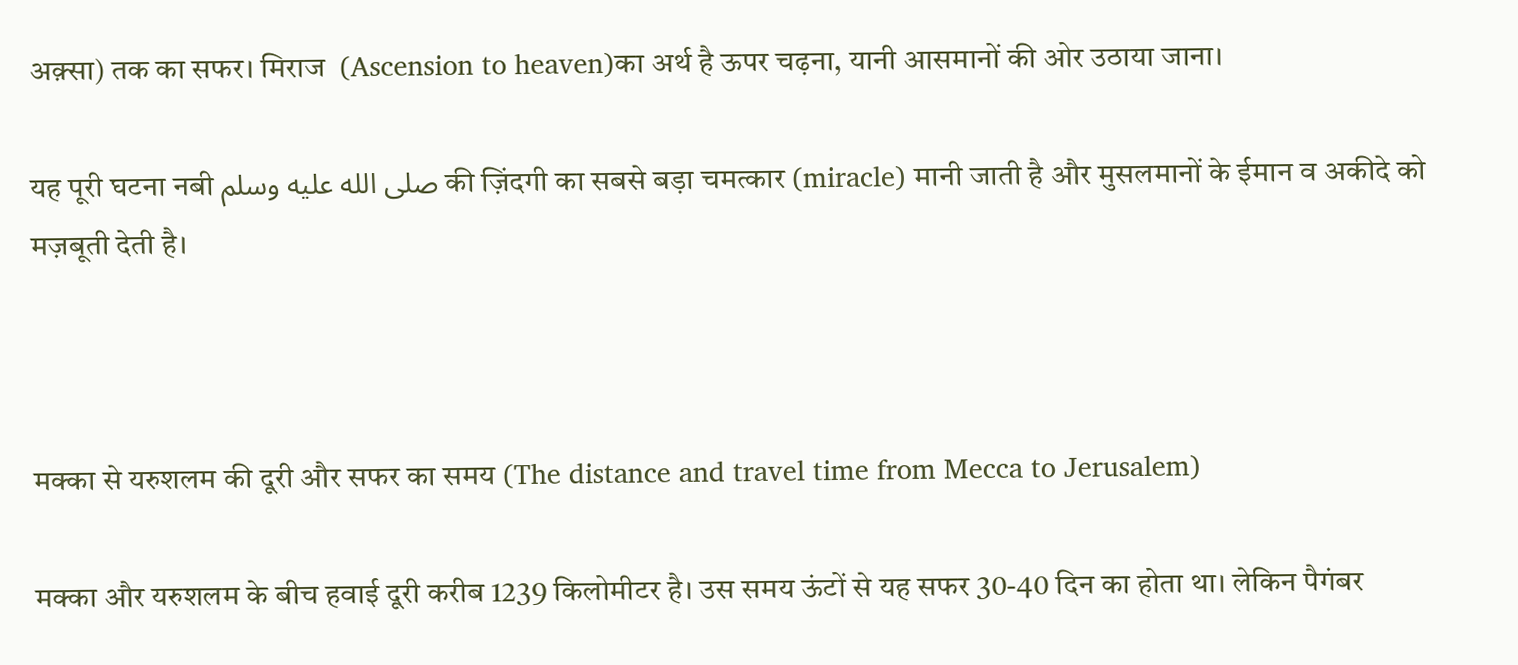अक़्सा) तक का सफर। मिराज  (Ascension to heaven)का अर्थ है ऊपर चढ़ना, यानी आसमानों की ओर उठाया जाना।

यह पूरी घटना नबी صلى الله عليه وسلم की ज़िंदगी का सबसे बड़ा चमत्कार (miracle) मानी जाती है और मुसलमानों के ईमान व अकीदे को मज़बूती देती है।



मक्का से यरुशलम की दूरी और सफर का समय (The distance and travel time from Mecca to Jerusalem)

मक्का और यरुशलम के बीच हवाई दूरी करीब 1239 किलोमीटर है। उस समय ऊंटों से यह सफर 30-40 दिन का होता था। लेकिन पैगंबर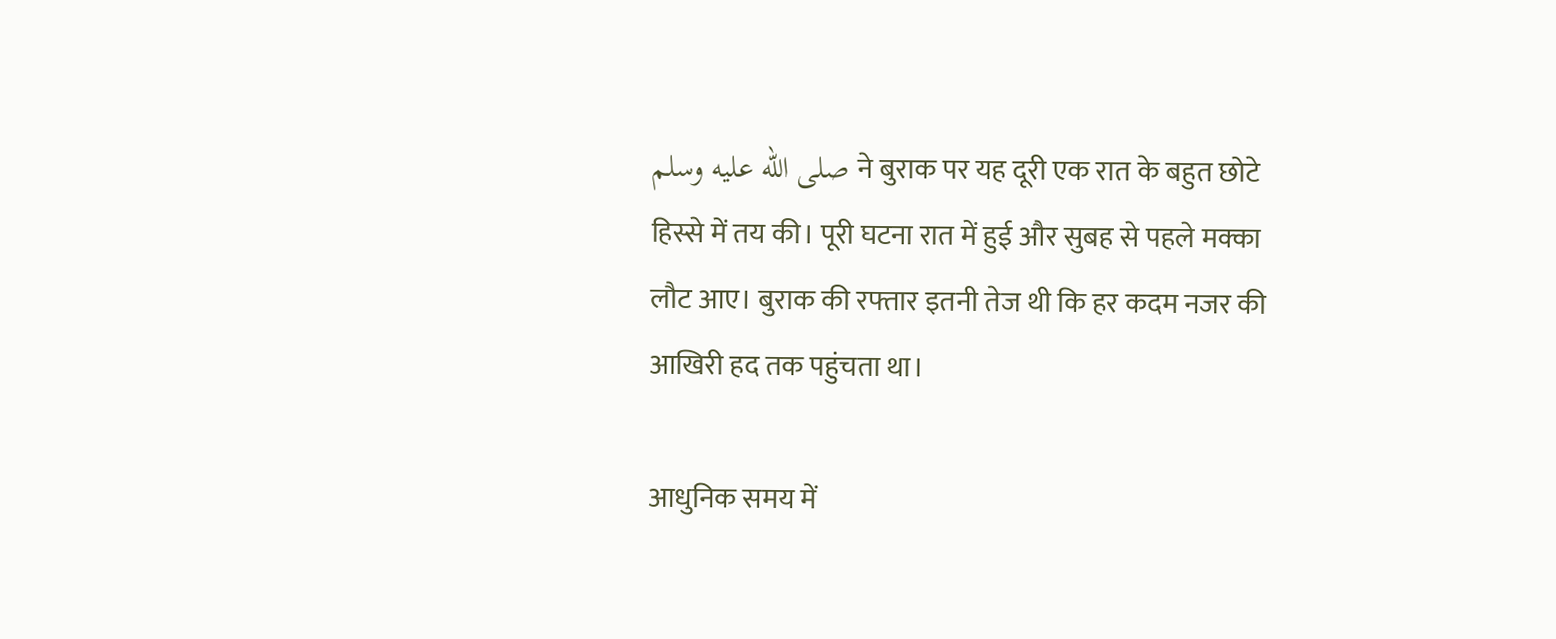صلى الله عليه وسلم ने बुराक पर यह दूरी एक रात के बहुत छोटे हिस्से में तय की। पूरी घटना रात में हुई और सुबह से पहले मक्का लौट आए। बुराक की रफ्तार इतनी तेज थी कि हर कदम नजर की आखिरी हद तक पहुंचता था।

आधुनिक समय में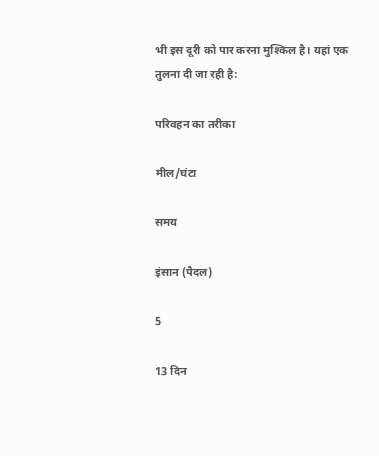भी इस दूरी को पार करना मुश्किल है। यहां एक तुलना दी जा रही है:

परिवहन का तरीका

मील/घंटा

समय

इंसान (पैदल)

5

13 दिन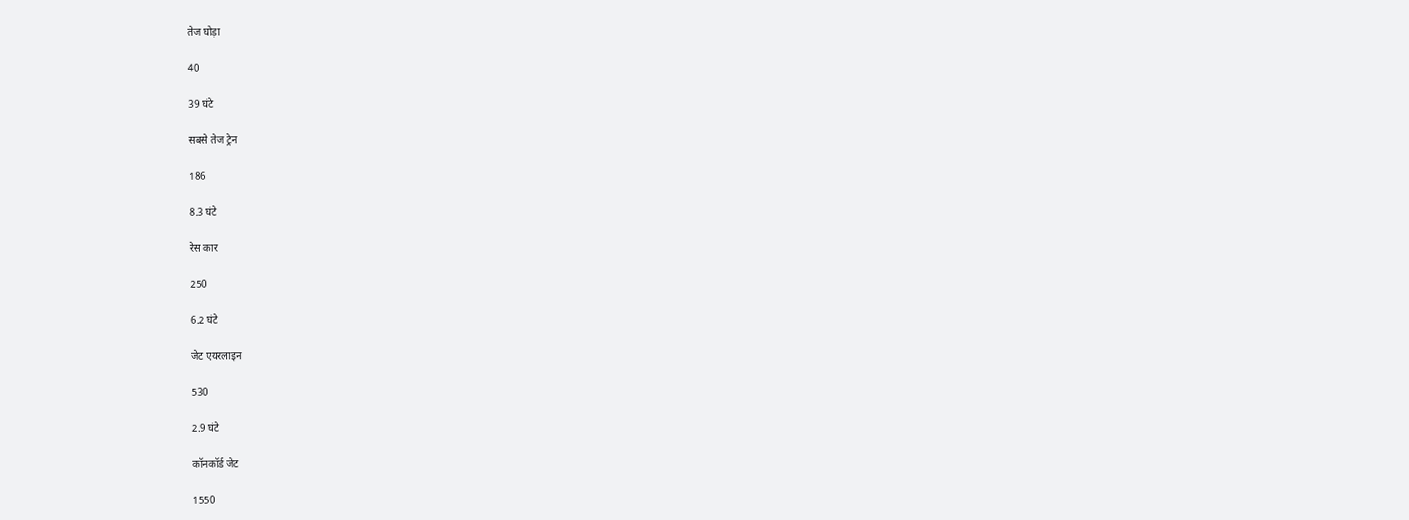तेज घोड़ा

40

39 घंटे

सबसे तेज ट्रेन

186

8.3 घंटे

रेस कार

250

6.2 घंटे

जेट एयरलाइन

530

2.9 घंटे

कॉनकॉर्ड जेट

1550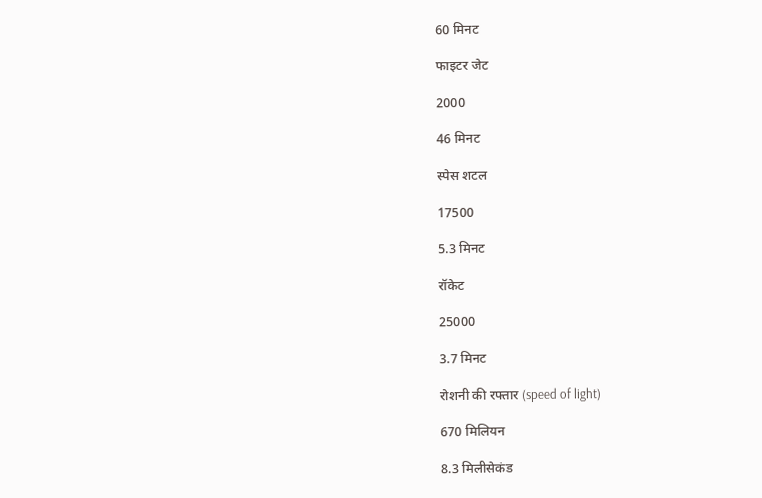60 मिनट

फाइटर जेट

2000

46 मिनट

स्पेस शटल

17500

5.3 मिनट

रॉकेट

25000

3.7 मिनट

रोशनी की रफ्तार (speed of light)

670 मिलियन

8.3 मिलीसेकंड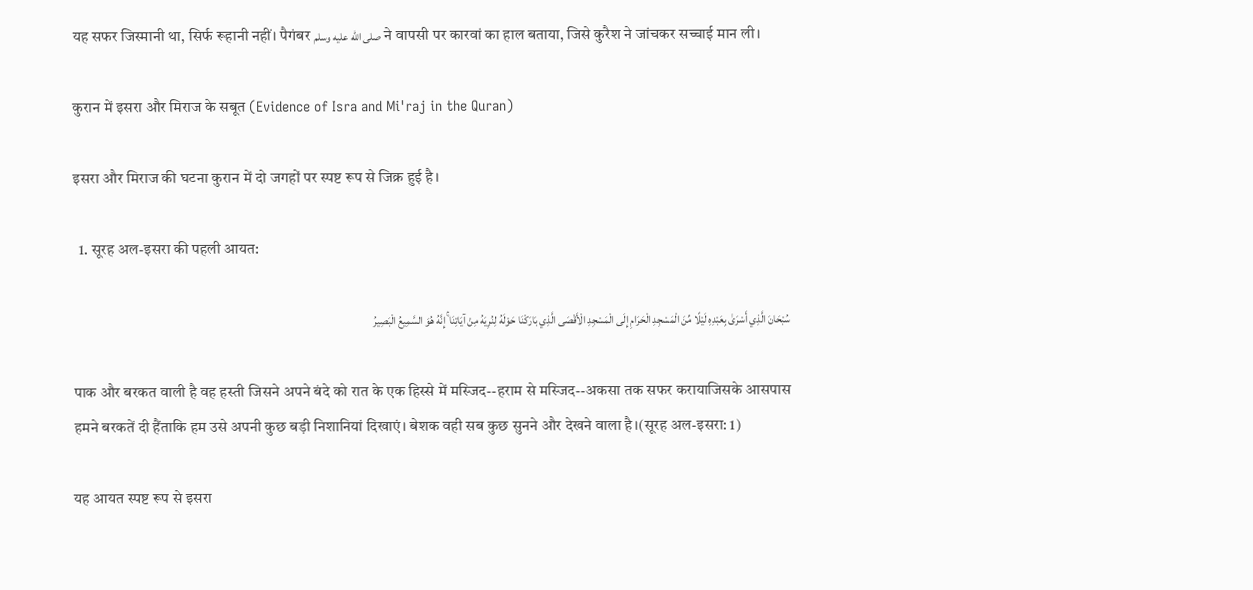यह सफर जिस्मानी था, सिर्फ रूहानी नहीं। पैगंबर صلى الله عليه وسلم ने वापसी पर कारवां का हाल बताया, जिसे कुरैश ने जांचकर सच्चाई मान ली।

कुरान में इसरा और मिराज के सबूत (Evidence of Isra and Mi'raj in the Quran)

इसरा और मिराज की घटना कुरान में दो जगहों पर स्पष्ट रूप से जिक्र हुई है।

  1. सूरह अल-इसरा की पहली आयत:

سُبْحَانَ الَّذِي أَسْرَىٰ بِعَبْدِهِ لَيْلًا مِّنَ الْمَسْجِدِ الْحَرَامِ إِلَى الْمَسْجِدِ الْأَقْصَى الَّذِي بَارَكْنَا حَوْلَهُ لِنُرِيَهُ مِنْ آيَاتِنَا ۚ إِنَّهُ هُوَ السَّمِيعُ الْبَصِيرُ

पाक और बरकत वाली है वह हस्ती जिसने अपने बंदे को रात के एक हिस्से में मस्जिद--हराम से मस्जिद--अकसा तक सफर करायाजिसके आसपास हमने बरकतें दी हैंताकि हम उसे अपनी कुछ बड़ी निशानियां दिखाएं। बेशक वही सब कुछ सुनने और देखने वाला है।(सूरह अल-इसरा: 1)

यह आयत स्पष्ट रूप से इसरा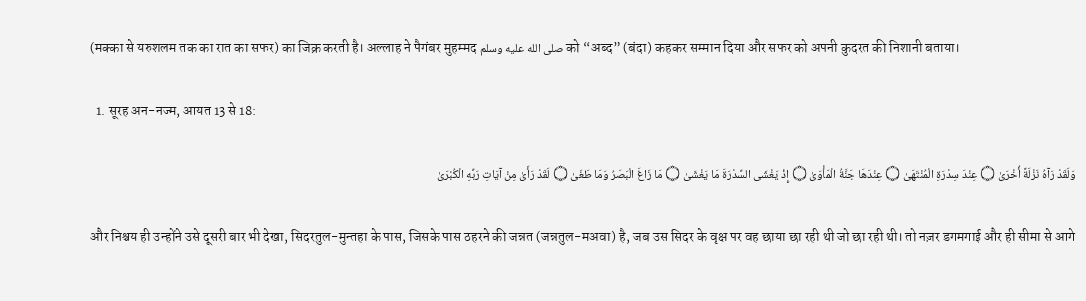(मक्का से यरुशलम तक का रात का सफर) का जिक्र करती है। अल्लाह ने पैगंबर मुहम्मद صلى الله عليه وسلم को “अब्द” (बंदा) कहकर सम्मान दिया और सफर को अपनी कुदरत की निशानी बताया।

  1. सूरह अन-नज्म, आयत 13 से 18:

وَلَقَدْ رَآهُ نَزْلَةً أُخْرَىٰ ۝ عِنْدَ سِدْرَةِ الْمُنْتَهَىٰ ۝ عِنْدَهَا جَنَّةُ الْمَأْوَىٰ ۝ إِذْ يَغْشَى السِّدْرَةَ مَا يَغْشَىٰ ۝ مَا زَاغَ الْبَصَرُ وَمَا طَغَىٰ ۝ لَقَدْ رَأَىٰ مِنْ آيَاتِ رَبِّهِ الْكُبْرَىٰ

और निश्चय ही उन्होंने उसे दूसरी बार भी देखा, सिदरतुल-मुन्तहा के पास, जिसके पास ठहरने की जन्नत (जन्नतुल-मअवा) है, जब उस सिदर के वृक्ष पर वह छाया छा रही थी जो छा रही थी। तो नज़र डगमगाई और ही सीमा से आगे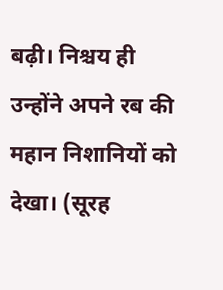बढ़ी। निश्चय ही उन्होंने अपने रब की महान निशानियों को देखा। (सूरह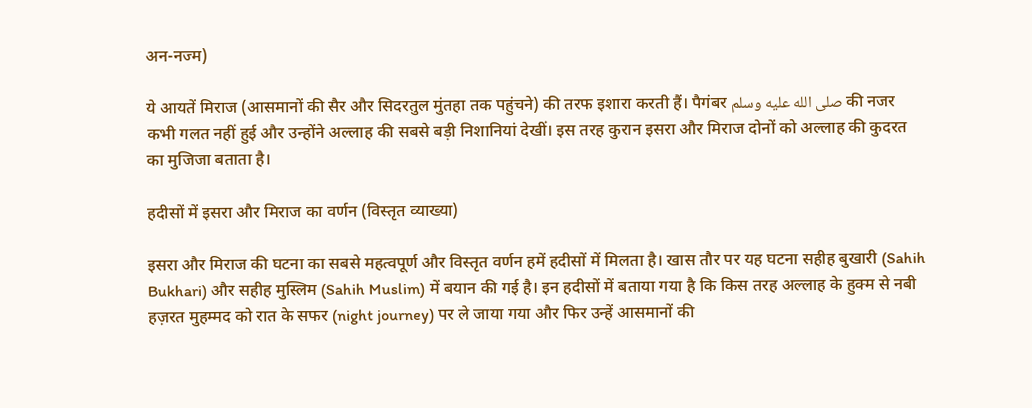अन-नज्म)

ये आयतें मिराज (आसमानों की सैर और सिदरतुल मुंतहा तक पहुंचने) की तरफ इशारा करती हैं। पैगंबर صلى الله عليه وسلم की नजर कभी गलत नहीं हुई और उन्होंने अल्लाह की सबसे बड़ी निशानियां देखीं। इस तरह कुरान इसरा और मिराज दोनों को अल्लाह की कुदरत का मुजिजा बताता है।

हदीसों में इसरा और मिराज का वर्णन (विस्तृत व्याख्या)

इसरा और मिराज की घटना का सबसे महत्वपूर्ण और विस्तृत वर्णन हमें हदीसों में मिलता है। खास तौर पर यह घटना सहीह बुखारी (Sahih Bukhari) और सहीह मुस्लिम (Sahih Muslim) में बयान की गई है। इन हदीसों में बताया गया है कि किस तरह अल्लाह के हुक्म से नबी हज़रत मुहम्मद को रात के सफर (night journey) पर ले जाया गया और फिर उन्हें आसमानों की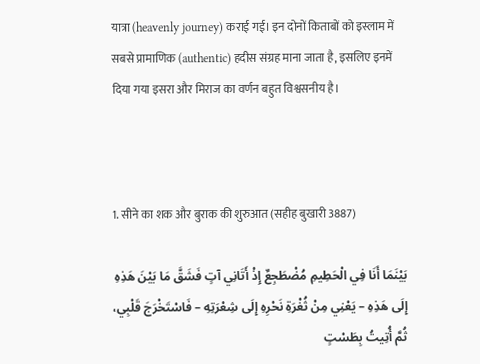यात्रा (heavenly journey) कराई गई। इन दोनों किताबों को इस्लाम में सबसे प्रामाणिक (authentic) हदीस संग्रह माना जाता है, इसलिए इनमें दिया गया इसरा और मिराज का वर्णन बहुत विश्वसनीय है।



1. सीने का शक और बुराक की शुरुआत (सहीह बुखारी 3887)

بَيْنَمَا أَنَا فِي الْحَطِيمِ مُضْطَجِعٌ إِذْ أَتَانِي آتٍ فَشَقَّ مَا بَيْنَ هَذِهِ إِلَى هَذِهِ – يَعْنِي مِنْ ثُغْرَةِ نَحْرِهِ إِلَى شِعْرَتِهِ – فَاسْتَخْرَجَ قَلْبِي، ثُمَّ أُتِيتُ بِطَسْتٍ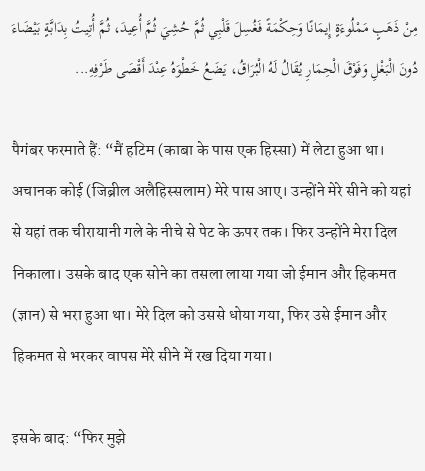مِنْ ذَهَبٍ مَمْلُوءَةٍ إِيمَانًا وَحِكْمَةً فَغُسِلَ قَلْبِي ثُمَّ حُشِيَ ثُمَّ أُعِيدَ، ثُمَّ أُتِيتُ بِدَابَّةٍ بَيْضَاءَ دُونَ الْبَغْلِ وَفَوْقَ الْحِمَارِ يُقَالُ لَهُ الْبُرَاقُ، يَضَعُ خَطْوَهُ عِنْدَ أَقْصَى طَرْفِهِ...

पैगंबर फरमाते हैं: “मैं हटिम (काबा के पास एक हिस्सा) में लेटा हुआ था। अचानक कोई (जिब्रील अलैहिस्सलाम) मेरे पास आए। उन्होंने मेरे सीने को यहां से यहां तक चीरायानी गले के नीचे से पेट के ऊपर तक। फिर उन्होंने मेरा दिल निकाला। उसके बाद एक सोने का तसला लाया गया जो ईमान और हिकमत (ज्ञान) से भरा हुआ था। मेरे दिल को उससे धोया गया, फिर उसे ईमान और हिकमत से भरकर वापस मेरे सीने में रख दिया गया।

इसके बाद: “फिर मुझे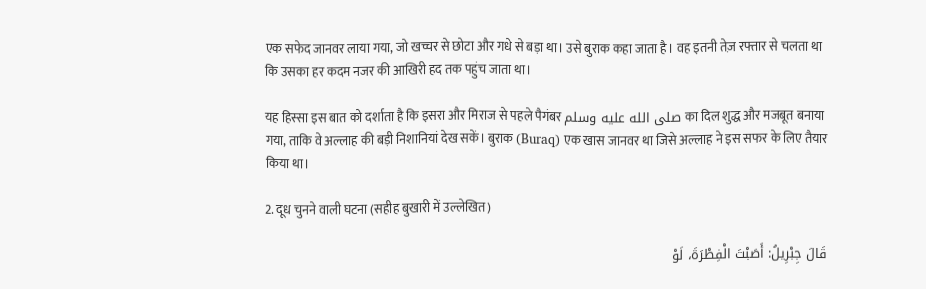एक सफेद जानवर लाया गया, जो खच्चर से छोटा और गधे से बड़ा था। उसे बुराक कहा जाता है। वह इतनी तेज़ रफ्तार से चलता था कि उसका हर कदम नजर की आखिरी हद तक पहुंच जाता था।

यह हिस्सा इस बात को दर्शाता है कि इसरा और मिराज से पहले पैगंबर صلى الله عليه وسلم का दिल शुद्ध और मजबूत बनाया गया, ताकि वे अल्लाह की बड़ी निशानियां देख सकें। बुराक (Buraq) एक खास जानवर था जिसे अल्लाह ने इस सफर के लिए तैयार किया था।

2. दूध चुनने वाली घटना (सहीह बुखारी में उल्लेखित)

قَالَ جِبْرِيلُ: أَصَبْتَ الْفِطْرَةَ، لَوْ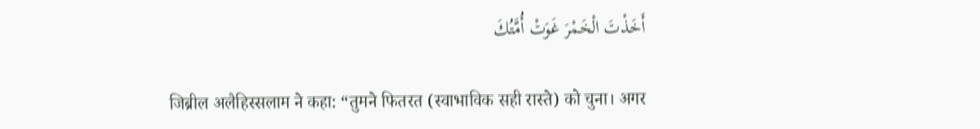أَخَذْتَ الْخَمْرَ غَوَتْ أُمَّتُكَ

जिब्रील अलैहिस्सलाम ने कहा: “तुमने फितरत (स्वाभाविक सही रास्ते) को चुना। अगर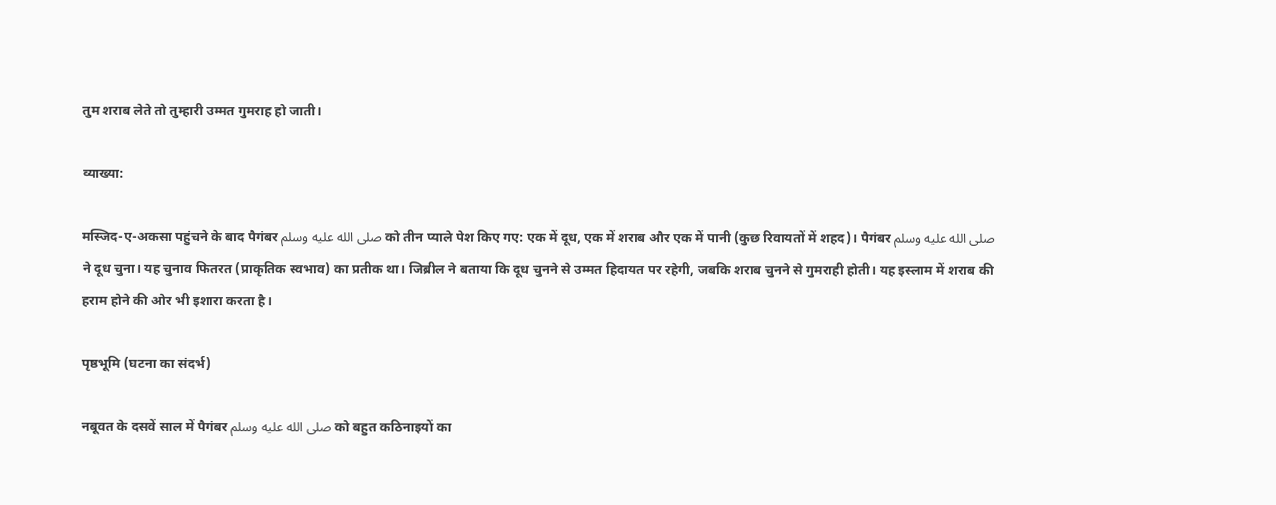तुम शराब लेते तो तुम्हारी उम्मत गुमराह हो जाती।

व्याख्या:

मस्जिद-ए-अकसा पहुंचने के बाद पैगंबर صلى الله عليه وسلم को तीन प्याले पेश किए गए: एक में दूध, एक में शराब और एक में पानी (कुछ रिवायतों में शहद)। पैगंबर صلى الله عليه وسلم ने दूध चुना। यह चुनाव फितरत (प्राकृतिक स्वभाव) का प्रतीक था। जिब्रील ने बताया कि दूध चुनने से उम्मत हिदायत पर रहेगी, जबकि शराब चुनने से गुमराही होती। यह इस्लाम में शराब की हराम होने की ओर भी इशारा करता है।

पृष्ठभूमि (घटना का संदर्भ)

नबूवत के दसवें साल में पैगंबर صلى الله عليه وسلم को बहुत कठिनाइयों का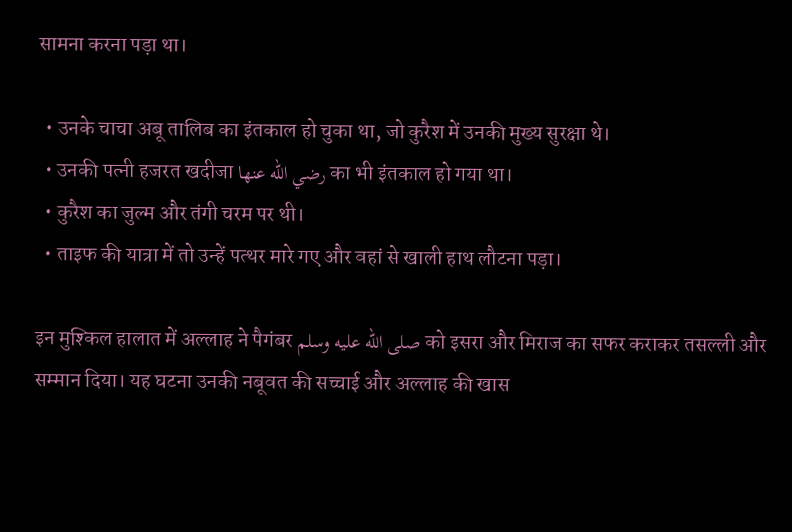सामना करना पड़ा था।

  • उनके चाचा अबू तालिब का इंतकाल हो चुका था, जो कुरैश में उनकी मुख्य सुरक्षा थे।
  • उनकी पत्नी हजरत खदीजा رضي الله عنها का भी इंतकाल हो गया था।
  • कुरैश का जुल्म और तंगी चरम पर थी।
  • ताइफ की यात्रा में तो उन्हें पत्थर मारे गए और वहां से खाली हाथ लौटना पड़ा।

इन मुश्किल हालात में अल्लाह ने पैगंबर صلى الله عليه وسلم को इसरा और मिराज का सफर कराकर तसल्ली और सम्मान दिया। यह घटना उनकी नबूवत की सच्चाई और अल्लाह की खास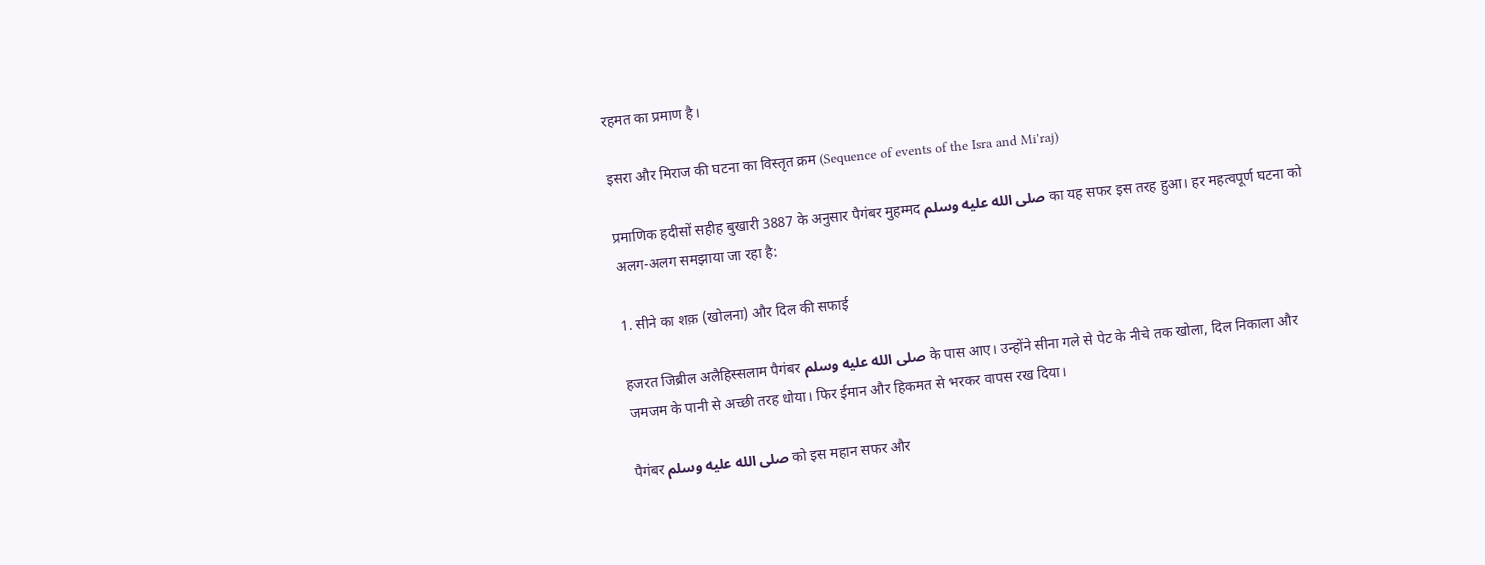रहमत का प्रमाण है।

इसरा और मिराज की घटना का विस्तृत क्रम (Sequence of events of the Isra and Mi'raj)

प्रमाणिक हदीसों सहीह बुखारी 3887 के अनुसार पैगंबर मुहम्मद صلى الله عليه وسلم का यह सफर इस तरह हुआ। हर महत्वपूर्ण घटना को अलग-अलग समझाया जा रहा है:

1. सीने का शक़ (खोलना) और दिल की सफाई

हजरत जिब्रील अलैहिस्सलाम पैगंबर صلى الله عليه وسلم के पास आए। उन्होंने सीना गले से पेट के नीचे तक खोला, दिल निकाला और जमजम के पानी से अच्छी तरह धोया। फिर ईमान और हिकमत से भरकर वापस रख दिया।

पैगंबर صلى الله عليه وسلم को इस महान सफर और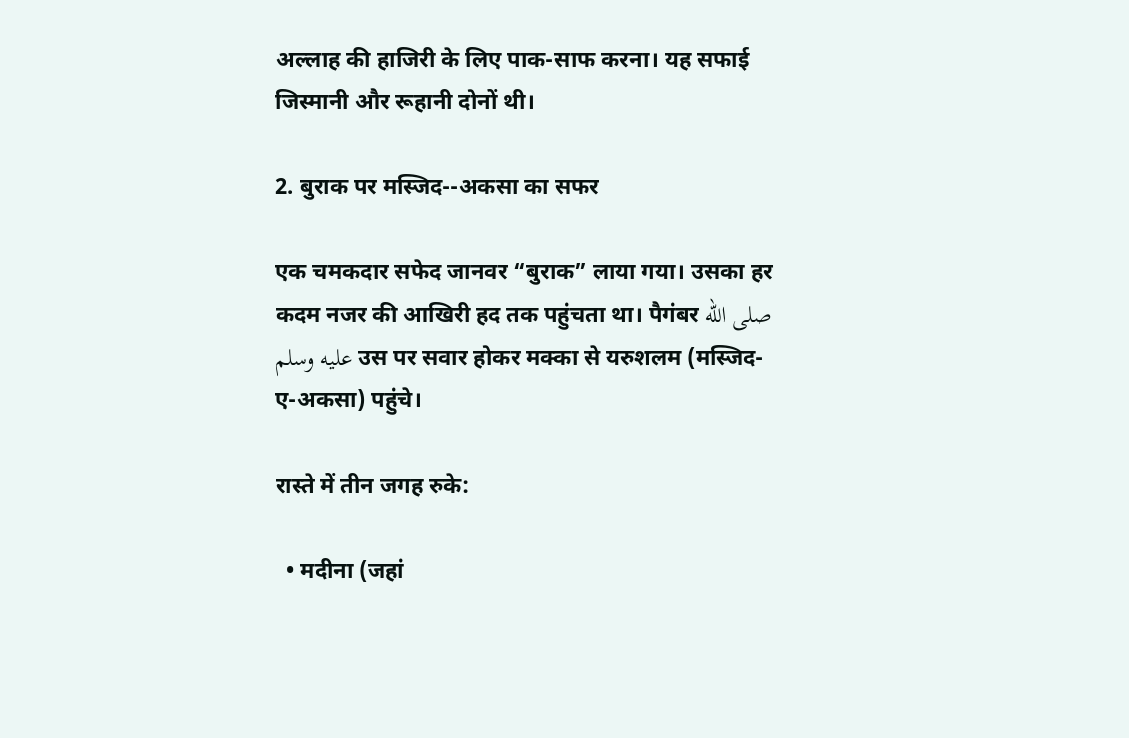अल्लाह की हाजिरी के लिए पाक-साफ करना। यह सफाई जिस्मानी और रूहानी दोनों थी।

2. बुराक पर मस्जिद--अकसा का सफर

एक चमकदार सफेद जानवर “बुराक” लाया गया। उसका हर कदम नजर की आखिरी हद तक पहुंचता था। पैगंबर صلى الله عليه وسلم उस पर सवार होकर मक्का से यरुशलम (मस्जिद-ए-अकसा) पहुंचे।

रास्ते में तीन जगह रुके:

  • मदीना (जहां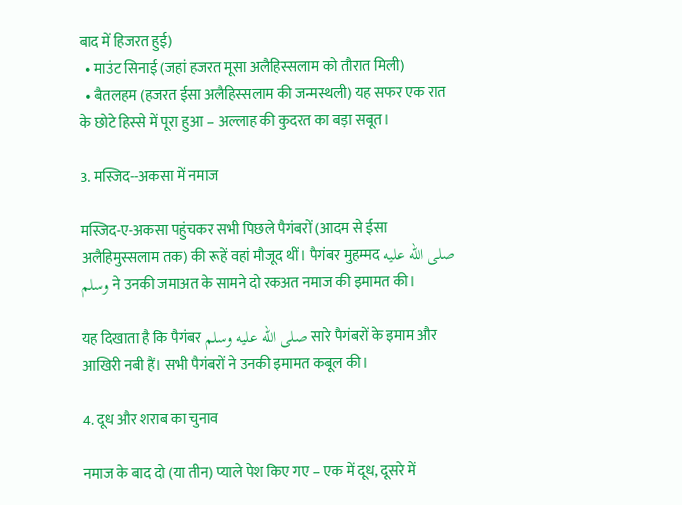बाद में हिजरत हुई)
  • माउंट सिनाई (जहां हजरत मूसा अलैहिस्सलाम को तौरात मिली)
  • बैतलहम (हजरत ईसा अलैहिस्सलाम की जन्मस्थली) यह सफर एक रात के छोटे हिस्से में पूरा हुआ – अल्लाह की कुदरत का बड़ा सबूत।

3. मस्जिद--अकसा में नमाज

मस्जिद-ए-अकसा पहुंचकर सभी पिछले पैगंबरों (आदम से ईसा अलैहिमुस्सलाम तक) की रूहें वहां मौजूद थीं। पैगंबर मुहम्मद صلى الله عليه وسلم ने उनकी जमाअत के सामने दो रकअत नमाज की इमामत की।

यह दिखाता है कि पैगंबर صلى الله عليه وسلم सारे पैगंबरों के इमाम और आखिरी नबी हैं। सभी पैगंबरों ने उनकी इमामत कबूल की।

4. दूध और शराब का चुनाव

नमाज के बाद दो (या तीन) प्याले पेश किए गए – एक में दूध, दूसरे में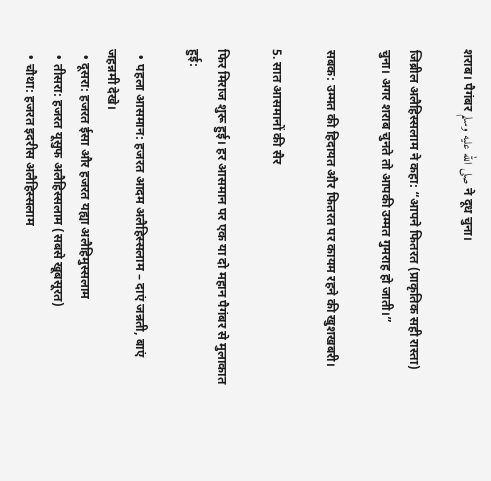शराब। पैगंबर صلى الله عليه وسلم ने दूध चुना।

जिब्रील अलैहिस्सलाम ने कहा: “आपने फितरत (प्राकृतिक सही रास्ता) चुना। अगर शराब चुनते तो आपकी उम्मत गुमराह हो जाती।”

सबक: उम्मत की हिदायत और फितरत पर कायम रहने की खुशखबरी।

5. सात आसमानों की सैर

फिर मिराज शुरू हुई। हर आसमान पर एक या दो महान पैगंबर से मुलाकात हुई:

  • पहला आसमान: हजरत आदम अलैहिस्सलाम – दाएं जन्नती, बाएं जहन्नमी देखे।
  • दूसरा: हजरत ईसा और हजरत यह्या अलैहिमुस्सलाम
  • तीसरा: हजरत यूसुफ अलैहिस्सलाम (सबसे खूबसूरत)
  • चौथा: हजरत इदरीस अलैहिस्सलाम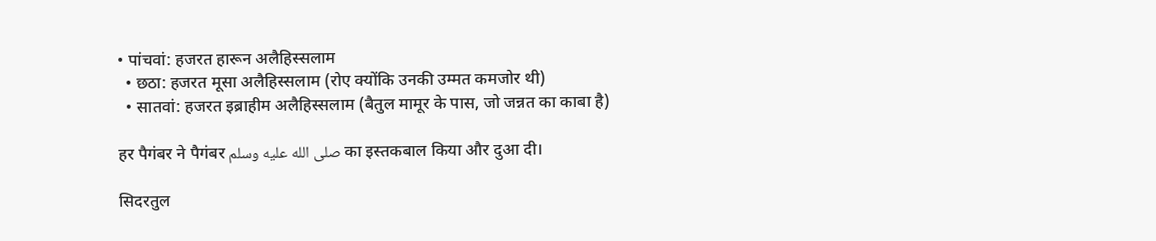• पांचवां: हजरत हारून अलैहिस्सलाम
  • छठा: हजरत मूसा अलैहिस्सलाम (रोए क्योंकि उनकी उम्मत कमजोर थी)
  • सातवां: हजरत इब्राहीम अलैहिस्सलाम (बैतुल मामूर के पास, जो जन्नत का काबा है)

हर पैगंबर ने पैगंबर صلى الله عليه وسلم का इस्तकबाल किया और दुआ दी।

सिदरतुल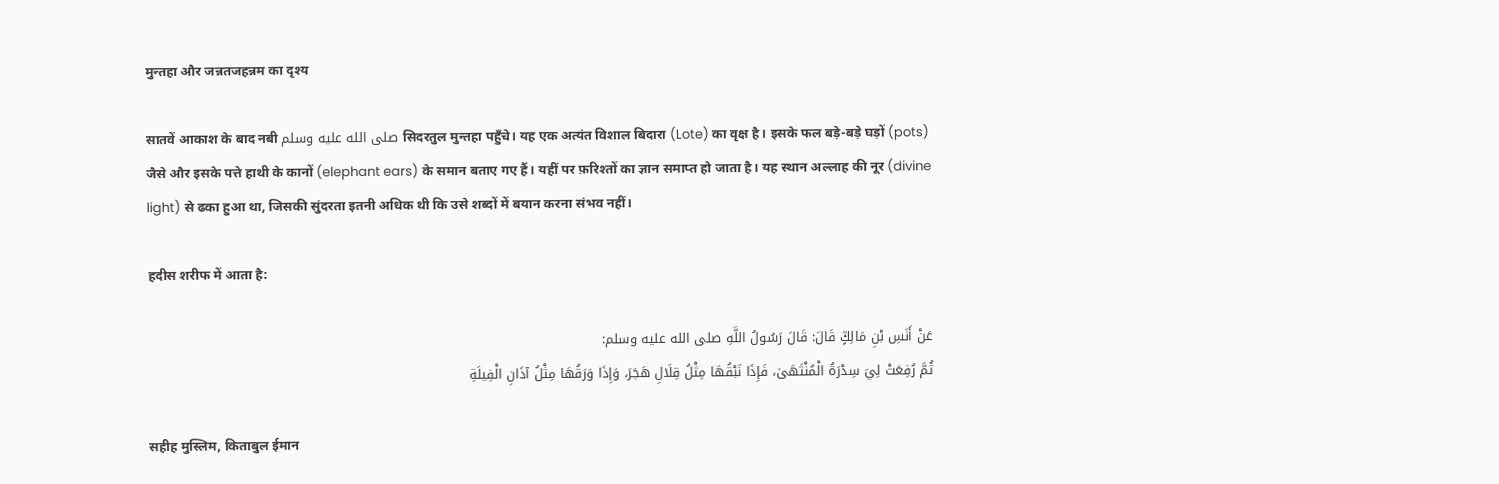मुन्तहा और जन्नतजहन्नम का दृश्य

सातवें आकाश के बाद नबी صلى الله عليه وسلم सिदरतुल मुन्तहा पहुँचे। यह एक अत्यंत विशाल बिदारा (Lote) का वृक्ष है। इसके फल बड़े-बड़े घड़ों (pots) जैसे और इसके पत्ते हाथी के कानों (elephant ears) के समान बताए गए हैं। यहीं पर फ़रिश्तों का ज्ञान समाप्त हो जाता है। यह स्थान अल्लाह की नूर (divine light) से ढका हुआ था, जिसकी सुंदरता इतनी अधिक थी कि उसे शब्दों में बयान करना संभव नहीं।

हदीस शरीफ में आता है:

عَنْ أَنَسِ بْنِ مَالِكٍؓ قَالَ: قَالَ رَسُولُ اللَّهِ صلى الله عليه وسلم:
ثُمَّ رُفِعَتْ لِيَ سِدْرَةُ الْمُنْتَهَىٰ، فَإِذَا نَبْقُهَا مِثْلُ قِلَالِ هَجَرَ، وَإِذَا وَرَقُهَا مِثْلُ آذَانِ الْفِيلَةِ

सहीह मुस्लिम, किताबुल ईमान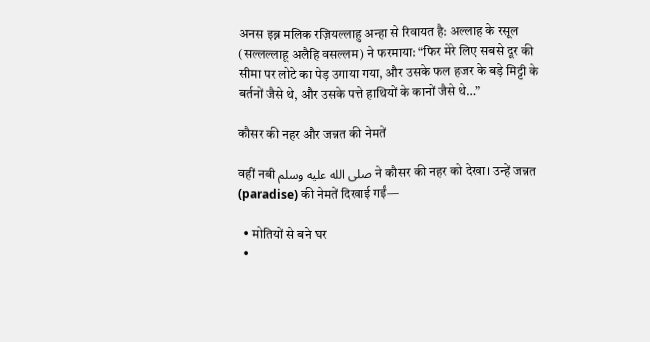अनस इब्न मलिक रज़ियल्लाहु अन्हा से रिवायत है: अल्लाह के रसूल (सल्लल्लाहू अलैहि वसल्लम) ने फरमाया: “फिर मेरे लिए सबसे दूर की सीमा पर लोटे का पेड़ उगाया गया, और उसके फल हजर के बड़े मिट्टी के बर्तनों जैसे थे, और उसके पत्ते हाथियों के कानों जैसे थे…”

कौसर की नहर और जन्नत की नेमतें

वहीं नबी صلى الله عليه وسلم ने कौसर की नहर को देखा। उन्हें जन्नत (paradise) की नेमतें दिखाई गईं—

  • मोतियों से बने घर
  •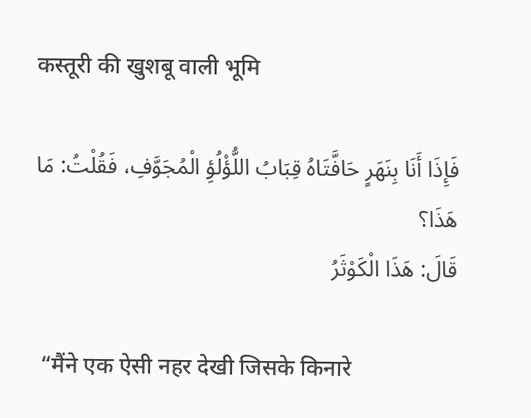कस्तूरी की खुशबू वाली भूमि

فَإِذَا أَنَا بِنَهَرٍ حَافَّتَاهُ قِبَابُ اللُّؤْلُؤِ الْمُجَوَّفِ، فَقُلْتُ: مَا هَذَا؟
قَالَ: هَذَا الْكَوْثَرُ

 “मैंने एक ऐसी नहर देखी जिसके किनारे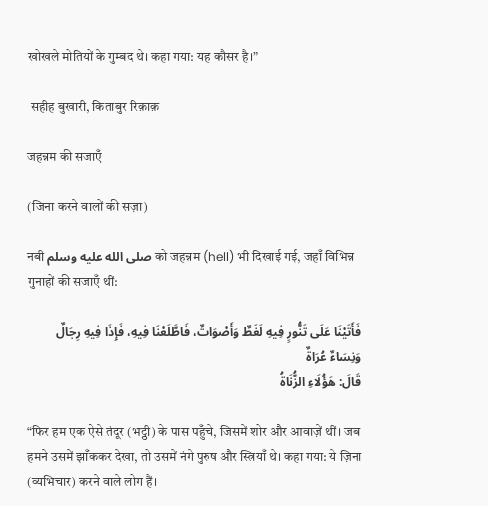खोखले मोतियों के गुम्बद थे। कहा गया: यह कौसर है।”

 सहीह बुखारी, किताबुर रिक़ाक़

जहन्नम की सजाएँ

(जिना करने वालों की सज़ा)

नबी صلى الله عليه وسلم को जहन्नम (hell) भी दिखाई गई, जहाँ विभिन्न गुनाहों की सजाएँ थीं:

فَأَتَيْنَا عَلَى تَنُّورٍ فِيهِ لَغَطٌ وَأَصْوَاتٌ، فَاطَّلَعْنَا فِيهِ، فَإِذَا فِيهِ رِجَالٌ وَنِسَاءٌ عُرَاةٌ
قَالَ: هَؤُلَاءِ الزُّنَاةُ

“फिर हम एक ऐसे तंदूर (भट्ठी) के पास पहुँचे, जिसमें शोर और आवाज़ें थीं। जब हमने उसमें झाँककर देखा, तो उसमें नंगे पुरुष और स्त्रियाँ थे। कहा गया: ये ज़िना (व्यभिचार) करने वाले लोग हैं।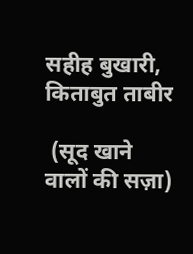सहीह बुखारी, किताबुत ताबीर

 (सूद खाने वालों की सज़ा)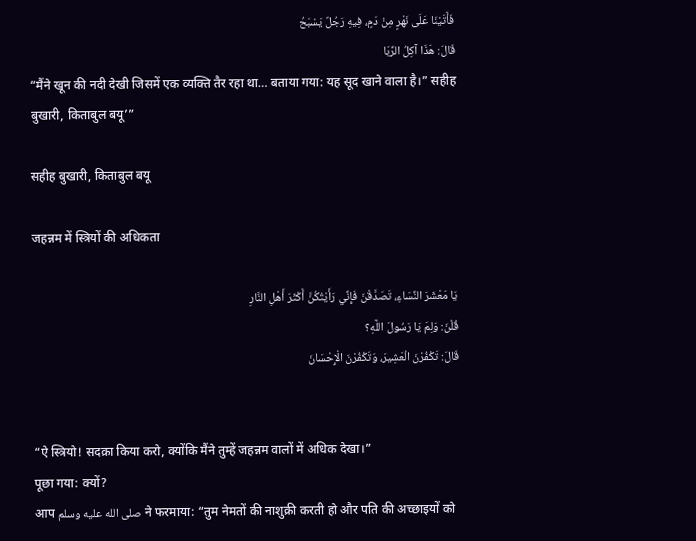فَأَتَيْنَا عَلَى نَهْرٍ مِنْ دَمٍ، فِيهِ رَجُلٌ يَسْبَحُ
قَالَ: هَذَا آكِلُ الرِّبَا
“मैंने खून की नदी देखी जिसमें एक व्यक्ति तैर रहा था… बताया गया: यह सूद खाने वाला है।” सहीह बुखारी, किताबुल बयू’”

सहीह बुखारी, किताबुल बयू

जहन्नम में स्त्रियों की अधिकता

يَا مَعْشَرَ النِّسَاءِ، تَصَدَّقْنَ فَإِنِّي رَأَيْتُكُنَّ أَكْثَرَ أَهْلِ النَّارِ
قُلْنَ: وَلِمَ يَا رَسُولَ اللَّهِ؟
قَالَ: تَكْفُرْنَ الْعَشِيرَ، وَتَكْفُرْنَ الْإِحْسَانَ


“ऐ स्त्रियो! सदक़ा किया करो, क्योंकि मैंने तुम्हें जहन्नम वालों में अधिक देखा।”
पूछा गया: क्यों?
आप صلى الله عليه وسلم ने फरमाया: “तुम नेमतों की नाशुक्री करती हो और पति की अच्छाइयों को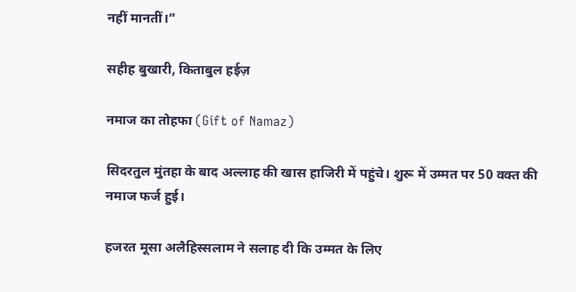नहीं मानतीं।”

सहीह बुखारी, किताबुल हईज़

नमाज का तोहफा (Gift of Namaz)

सिदरतुल मुंतहा के बाद अल्लाह की खास हाजिरी में पहुंचे। शुरू में उम्मत पर 50 वक्त की नमाज फर्ज हुई।

हजरत मूसा अलैहिस्सलाम ने सलाह दी कि उम्मत के लिए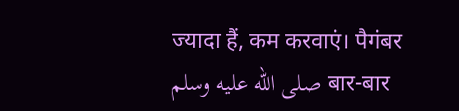ज्यादा हैं, कम करवाएं। पैगंबर صلى الله عليه وسلم बार-बार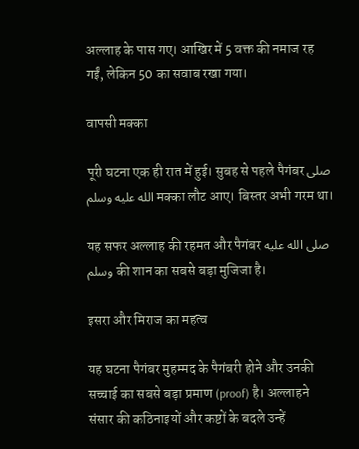अल्लाह के पास गए। आखिर में 5 वक्त की नमाज रह गईं, लेकिन 50 का सवाब रखा गया।

वापसी मक्का

पूरी घटना एक ही रात में हुई। सुबह से पहले पैगंबर صلى الله عليه وسلم मक्का लौट आए। बिस्तर अभी गरम था।

यह सफर अल्लाह की रहमत और पैगंबर صلى الله عليه وسلم की शान का सबसे बड़ा मुजिजा है।

इसरा और मिराज का महत्व

यह घटना पैगंबर मुहम्मद के पैगंबरी होने और उनकी सच्चाई का सबसे बड़ा प्रमाण (proof) है। अल्लाहने संसार की कठिनाइयों और कष्टों के बदले उन्हें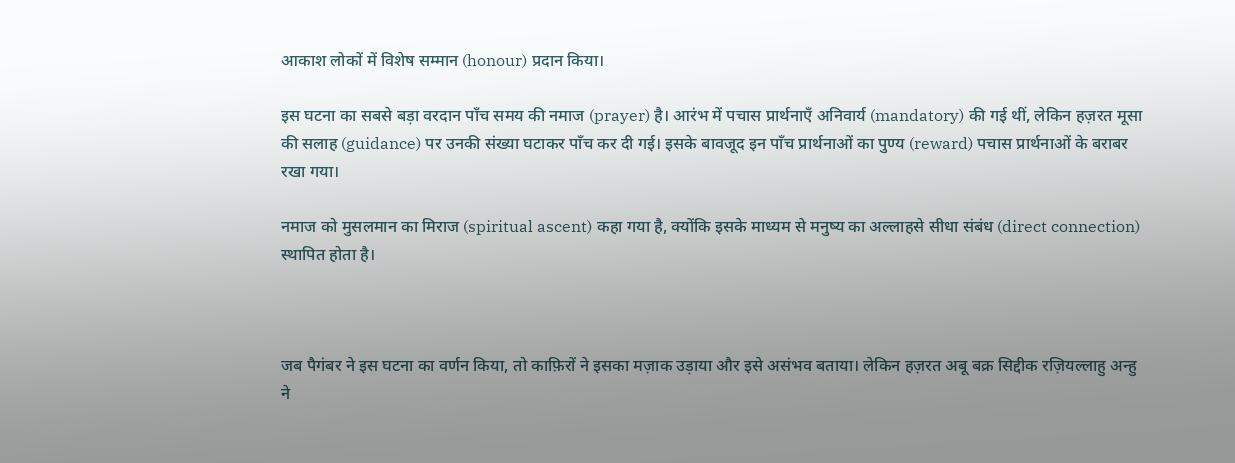आकाश लोकों में विशेष सम्मान (honour) प्रदान किया।

इस घटना का सबसे बड़ा वरदान पाँच समय की नमाज (prayer) है। आरंभ में पचास प्रार्थनाएँ अनिवार्य (mandatory) की गई थीं, लेकिन हज़रत मूसा की सलाह (guidance) पर उनकी संख्या घटाकर पाँच कर दी गई। इसके बावजूद इन पाँच प्रार्थनाओं का पुण्य (reward) पचास प्रार्थनाओं के बराबर रखा गया।

नमाज को मुसलमान का मिराज (spiritual ascent) कहा गया है, क्योंकि इसके माध्यम से मनुष्य का अल्लाहसे सीधा संबंध (direct connection) स्थापित होता है।



जब पैगंबर ने इस घटना का वर्णन किया, तो काफ़िरों ने इसका मज़ाक उड़ाया और इसे असंभव बताया। लेकिन हज़रत अबू बक्र सिद्दीक रज़ियल्लाहु अन्हु ने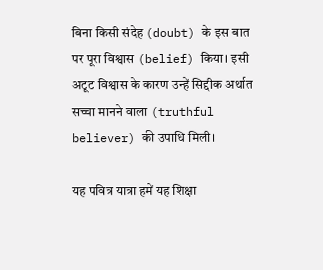बिना किसी संदेह (doubt) के इस बात पर पूरा विश्वास (belief) किया। इसी अटूट विश्वास के कारण उन्हें सिद्दीक अर्थात सच्चा मानने वाला (truthful believer) की उपाधि मिली।

यह पवित्र यात्रा हमें यह शिक्षा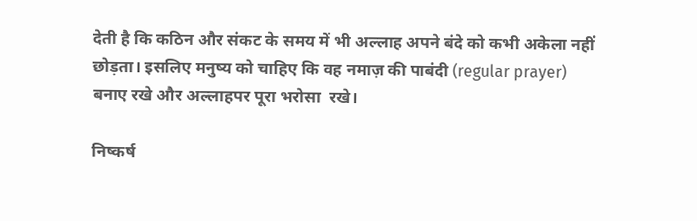देती है कि कठिन और संकट के समय में भी अल्लाह अपने बंदे को कभी अकेला नहीं छोड़ता। इसलिए मनुष्य को चाहिए कि वह नमाज़ की पाबंदी (regular prayer) बनाए रखे और अल्लाहपर पूरा भरोसा  रखे।

निष्कर्ष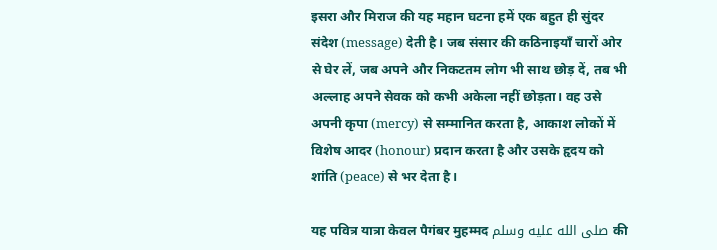इसरा और मिराज की यह महान घटना हमें एक बहुत ही सुंदर संदेश (message) देती है। जब संसार की कठिनाइयाँ चारों ओर से घेर लें, जब अपने और निकटतम लोग भी साथ छोड़ दें, तब भी अल्लाह अपने सेवक को कभी अकेला नहीं छोड़ता। वह उसे अपनी कृपा (mercy) से सम्मानित करता है, आकाश लोकों में विशेष आदर (honour) प्रदान करता है और उसके हृदय को शांति (peace) से भर देता है।

यह पवित्र यात्रा केवल पैगंबर मुहम्मद صلى الله عليه وسلم की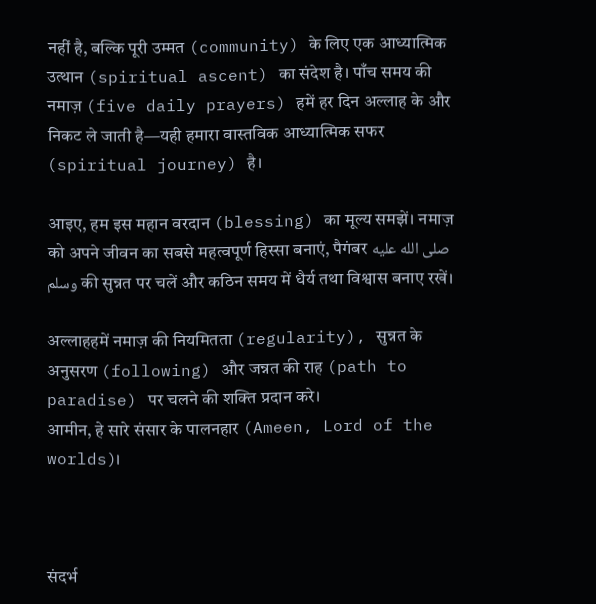नहीं है, बल्कि पूरी उम्मत (community) के लिए एक आध्यात्मिक उत्थान (spiritual ascent) का संदेश है। पाँच समय की नमाज़ (five daily prayers) हमें हर दिन अल्लाह के और निकट ले जाती है—यही हमारा वास्तविक आध्यात्मिक सफर (spiritual journey) है।

आइए, हम इस महान वरदान (blessing) का मूल्य समझें। नमाज़ को अपने जीवन का सबसे महत्वपूर्ण हिस्सा बनाएं, पैगंबर صلى الله عليه وسلم की सुन्नत पर चलें और कठिन समय में धैर्य तथा विश्वास बनाए रखें।

अल्लाहहमें नमाज़ की नियमितता (regularity), सुन्नत के अनुसरण (following) और जन्नत की राह (path to paradise) पर चलने की शक्ति प्रदान करे।
आमीन, हे सारे संसार के पालनहार (Ameen, Lord of the worlds)।



संदर्भ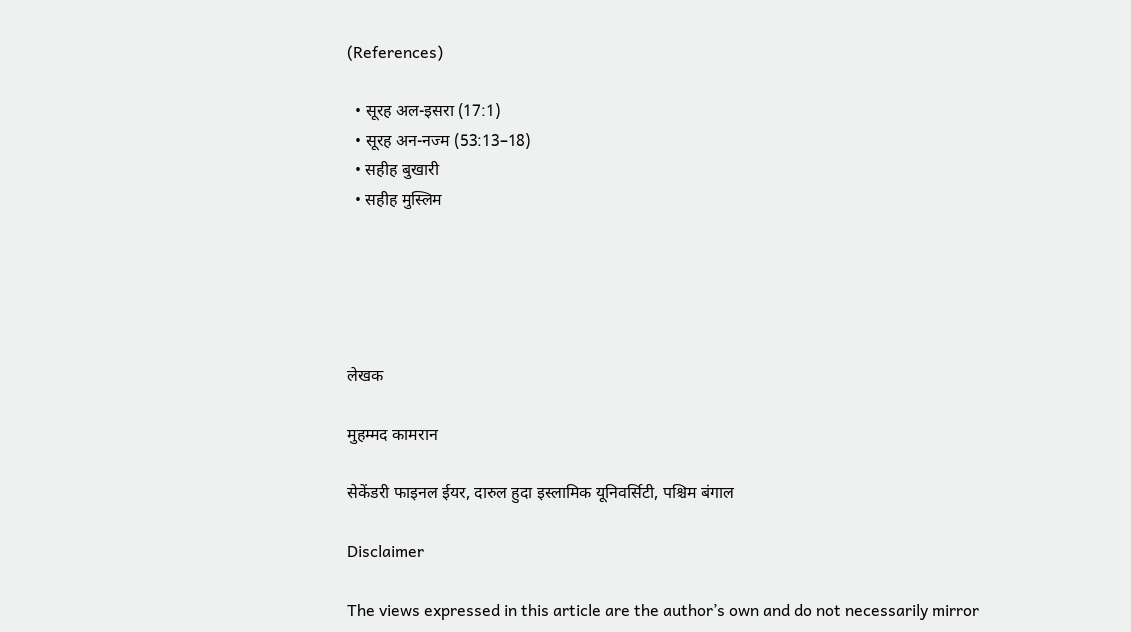(References)

  • सूरह अल-इसरा (17:1)
  • सूरह अन-नज्म (53:13–18)
  • सहीह बुखारी
  • सहीह मुस्लिम





लेखक

मुहम्मद कामरान

सेकेंडरी फाइनल ईयर, दारुल हुदा इस्लामिक यूनिवर्सिटी, पश्चिम बंगाल

Disclaimer

The views expressed in this article are the author’s own and do not necessarily mirror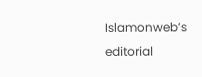Islamonweb’s editorial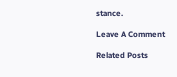stance.

Leave A Comment

Related Posts